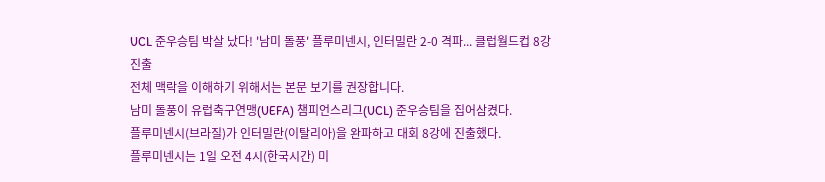UCL 준우승팀 박살 났다! '남미 돌풍' 플루미넨시, 인터밀란 2-0 격파... 클럽월드컵 8강 진출
전체 맥락을 이해하기 위해서는 본문 보기를 권장합니다.
남미 돌풍이 유럽축구연맹(UEFA) 챔피언스리그(UCL) 준우승팀을 집어삼켰다.
플루미넨시(브라질)가 인터밀란(이탈리아)을 완파하고 대회 8강에 진출했다.
플루미넨시는 1일 오전 4시(한국시간) 미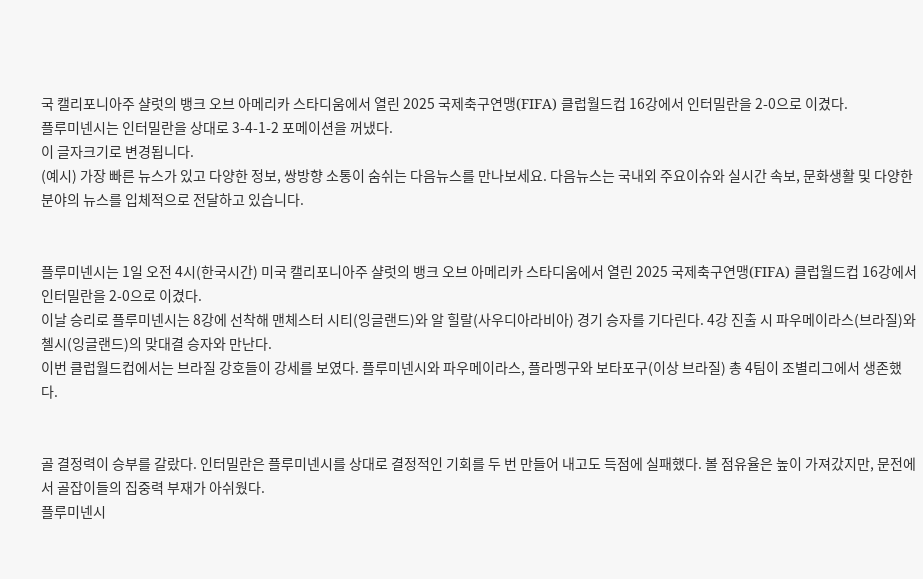국 캘리포니아주 샬럿의 뱅크 오브 아메리카 스타디움에서 열린 2025 국제축구연맹(FIFA) 클럽월드컵 16강에서 인터밀란을 2-0으로 이겼다.
플루미넨시는 인터밀란을 상대로 3-4-1-2 포메이션을 꺼냈다.
이 글자크기로 변경됩니다.
(예시) 가장 빠른 뉴스가 있고 다양한 정보, 쌍방향 소통이 숨쉬는 다음뉴스를 만나보세요. 다음뉴스는 국내외 주요이슈와 실시간 속보, 문화생활 및 다양한 분야의 뉴스를 입체적으로 전달하고 있습니다.


플루미넨시는 1일 오전 4시(한국시간) 미국 캘리포니아주 샬럿의 뱅크 오브 아메리카 스타디움에서 열린 2025 국제축구연맹(FIFA) 클럽월드컵 16강에서 인터밀란을 2-0으로 이겼다.
이날 승리로 플루미넨시는 8강에 선착해 맨체스터 시티(잉글랜드)와 알 힐랄(사우디아라비아) 경기 승자를 기다린다. 4강 진출 시 파우메이라스(브라질)와 첼시(잉글랜드)의 맞대결 승자와 만난다.
이번 클럽월드컵에서는 브라질 강호들이 강세를 보였다. 플루미넨시와 파우메이라스, 플라멩구와 보타포구(이상 브라질) 총 4팀이 조별리그에서 생존했다.


골 결정력이 승부를 갈랐다. 인터밀란은 플루미넨시를 상대로 결정적인 기회를 두 번 만들어 내고도 득점에 실패했다. 볼 점유율은 높이 가져갔지만, 문전에서 골잡이들의 집중력 부재가 아쉬웠다.
플루미넨시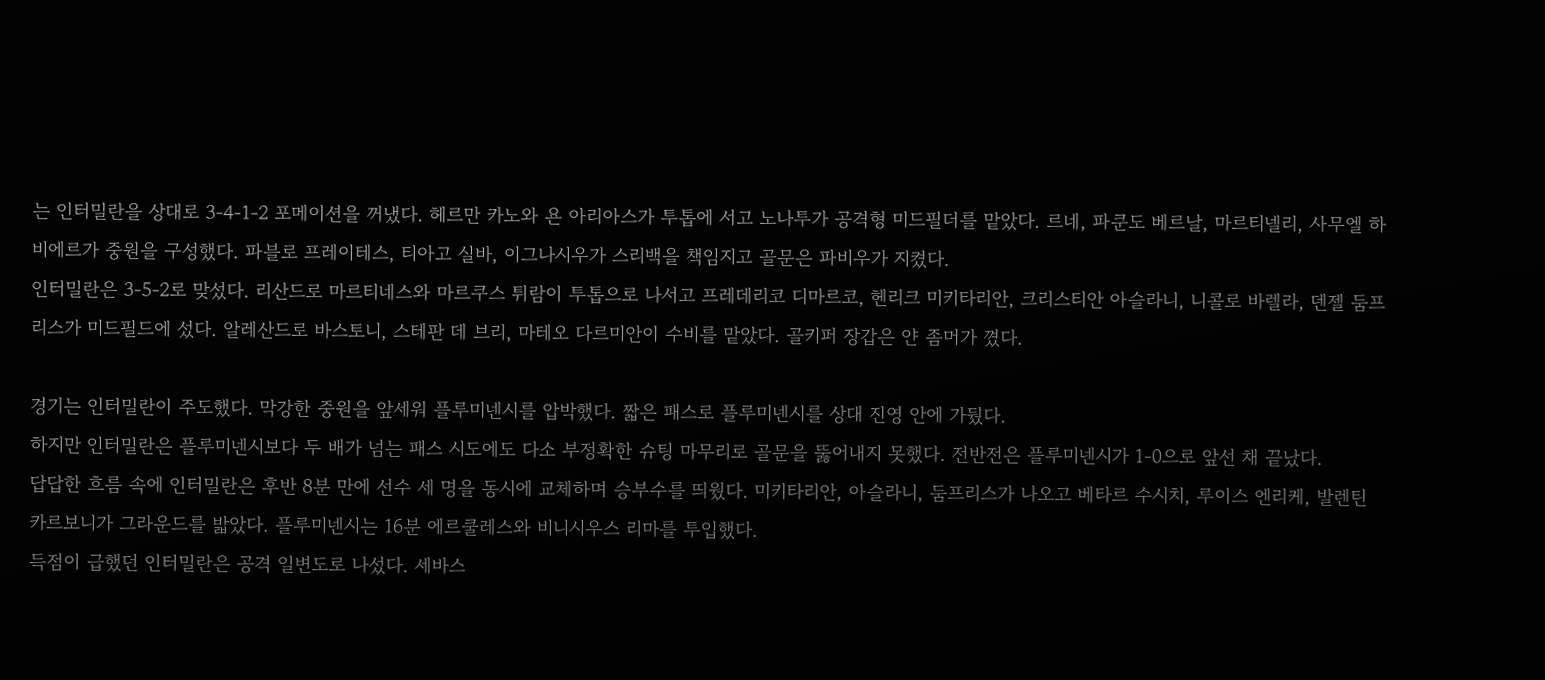는 인터밀란을 상대로 3-4-1-2 포메이션을 꺼냈다. 헤르만 카노와 욘 아리아스가 투톱에 서고 노나투가 공격형 미드필더를 맡았다. 르네, 파쿤도 베르날, 마르티넬리, 사무엘 하비에르가 중원을 구성했다. 파블로 프레이테스, 티아고 실바, 이그나시우가 스리백을 책임지고 골문은 파비우가 지켰다.
인터밀란은 3-5-2로 맞섰다. 리산드로 마르티네스와 마르쿠스 튀람이 투톱으로 나서고 프레데리코 디마르코, 헨리크 미키타리안, 크리스티안 아슬라니, 니콜로 바렐라, 덴젤 둠프리스가 미드필드에 섰다. 알레산드로 바스토니, 스테판 데 브리, 마테오 다르미안이 수비를 맡았다. 골키퍼 장갑은 얀 좀머가 꼈다.

경기는 인터밀란이 주도했다. 막강한 중원을 앞세워 플루미넨시를 압박했다. 짧은 패스로 플루미넨시를 상대 진영 안에 가뒀다.
하지만 인터밀란은 플루미넨시보다 두 배가 넘는 패스 시도에도 다소 부정확한 슈팅 마무리로 골문을 뚫어내지 못했다. 전반전은 플루미넨시가 1-0으로 앞선 채 끝났다.
답답한 흐름 속에 인터밀란은 후반 8분 만에 선수 세 명을 동시에 교체하며 승부수를 띄웠다. 미키타리안, 아슬라니, 둠프리스가 나오고 베타르 수시치, 루이스 엔리케, 발렌틴 카르보니가 그라운드를 밟았다. 플루미넨시는 16분 에르쿨레스와 비니시우스 리마를 투입했다.
득점이 급했던 인터밀란은 공격 일변도로 나섰다. 세바스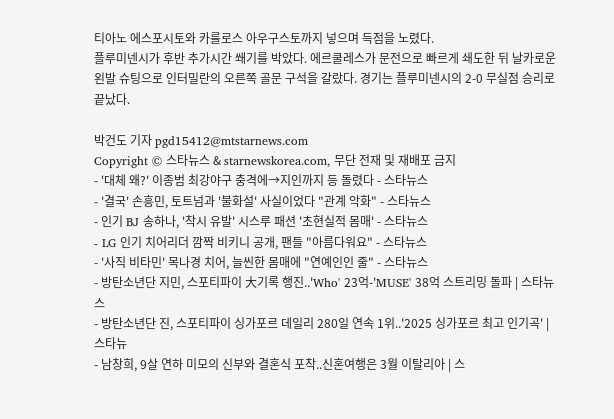티아노 에스포시토와 카를로스 아우구스토까지 넣으며 득점을 노렸다.
플루미넨시가 후반 추가시간 쐐기를 박았다. 에르쿨레스가 문전으로 빠르게 쇄도한 뒤 날카로운 왼발 슈팅으로 인터밀란의 오른쪽 골문 구석을 갈랐다. 경기는 플루미넨시의 2-0 무실점 승리로 끝났다.

박건도 기자 pgd15412@mtstarnews.com
Copyright © 스타뉴스 & starnewskorea.com, 무단 전재 및 재배포 금지
- '대체 왜?' 이종범 최강야구 충격에→지인까지 등 돌렸다 - 스타뉴스
- '결국' 손흥민, 토트넘과 '불화설' 사실이었다 "관계 악화" - 스타뉴스
- 인기 BJ 송하나, '착시 유발' 시스루 패션 '초현실적 몸매' - 스타뉴스
- LG 인기 치어리더 깜짝 비키니 공개, 팬들 "아름다워요" - 스타뉴스
- '사직 비타민' 목나경 치어, 늘씬한 몸매에 "연예인인 줄" - 스타뉴스
- 방탄소년단 지민, 스포티파이 大기록 행진..'Who' 23억-'MUSE' 38억 스트리밍 돌파 | 스타뉴스
- 방탄소년단 진, 스포티파이 싱가포르 데일리 280일 연속 1위..'2025 싱가포르 최고 인기곡' | 스타뉴
- 남창희, 9살 연하 미모의 신부와 결혼식 포착..신혼여행은 3월 이탈리아 | 스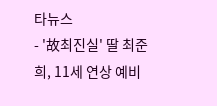타뉴스
- '故최진실' 딸 최준희, 11세 연상 예비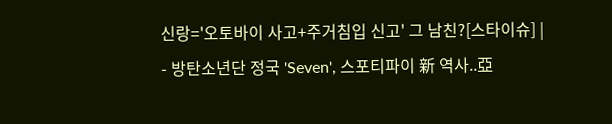신랑='오토바이 사고+주거침입 신고' 그 남친?[스타이슈] |
- 방탄소년단 정국 'Seven', 스포티파이 新 역사..亞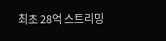최초 28억 스트리밍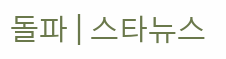돌파 | 스타뉴스